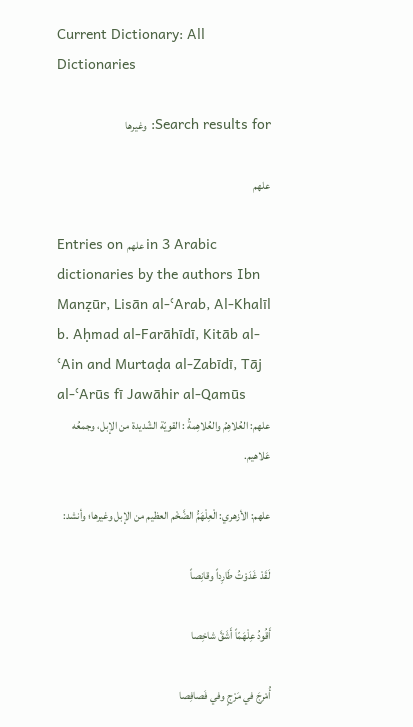Current Dictionary: All Dictionaries

Search results for: وغيرها

علهم

Entries on علهم in 3 Arabic dictionaries by the authors Ibn Manẓūr, Lisān al-ʿArab, Al-Khalīl b. Aḥmad al-Farāhīdī, Kitāb al-ʿAin and Murtaḍa al-Zabīdī, Tāj al-ʿArūs fī Jawāhir al-Qamūs
علهم: العُلاهِمُ والعُلاهِمةُ : القويّة الشّديدة من الإبل، وجمعُه عَلاهيم.

علهم: الأزهري: الْعِلْهَمُّ الضَّخْم العظيم من الإبل وغيرها؛ وأنشد:

لَقَدْ غَدَوْتُ طَارِداً وقانِصاً

أَقُودُ عِلْهَمّاً أَشَقَّ شاخِصا

أُمْرِجَ في مَرْجٍ وفي فَصافِصا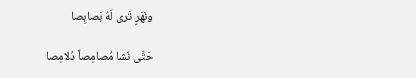ونَهَرٍ تَرى لَهُ بَصابِصا

حَتَّى نَشا مُصامِصاً دُلامِصا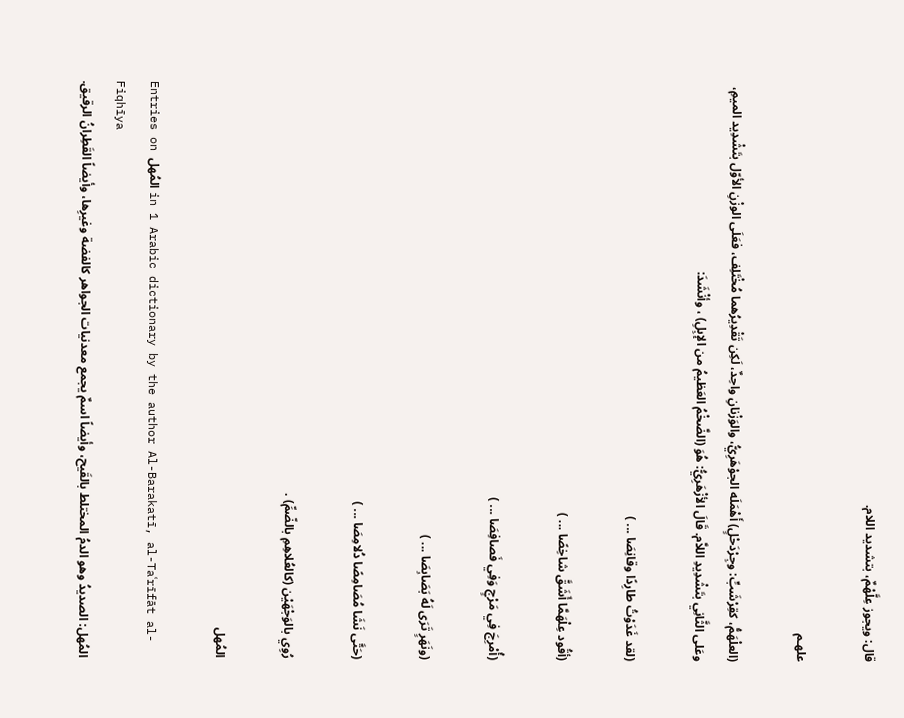قال: ويجوز عِلَّهْمٌ، بتشديد اللام.

علهـم

(العلْهَمُّ، كقِرْشَبٍّ: وجِرْدَحْلٍ) أَهْمَلَه الجوْهَرِيُّ، والوَزْنانِ واحِدٌ، لَكِن تَقْدِيرُهما مُخْتَلِف، فعَلَى الوزْنِ الأوّل بتَشْدِيد الميمِ، وعَلى الثَّانِي بتَشْدِيدِ اللاَّم. قَالَ الأزْهَرِيُّ: هُوَ (الضَّخْمُ العَظيمُ من الإبِلِ) ، وأنْشَدَ:

(لقد غَدَوْتُ طارِدًا وقانِصَا ... )

(أقُود عِلْهَمَّا أَشَقَّ شاخِصًا ... )

(أُمْرِجَ فِي مَرْجٍ وَفِي فَصافِصَا ... )

(ونَهَرٍ تَرَى لَهُ بَصَابِصَا ... )

(حَتَّى نَشَا مُصَامِصًا دُلامِصَا ... )

رُوِي بالوَجْهَيْن (كالعُلاهِمِ بالضّمِّ) .

المُهل

Entries on المُهل in 1 Arabic dictionary by the author Al-Barakatī, al-Taʿrīfāt al-Fiqhīya
المُهل: الصديدُ وهو الدمُ المختلط بالقَيح، وأيضاً اسمٌ يجمع معدنيات الجواهر كالفضة وغيرِها، وأيضاً القَطِرانُ الرقيق.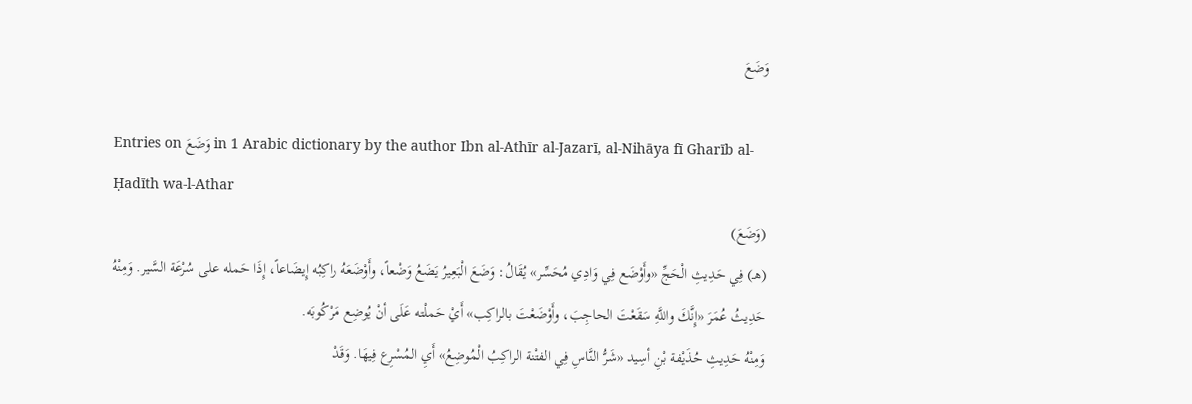وَضَعَ

Entries on وَضَعَ in 1 Arabic dictionary by the author Ibn al-Athīr al-Jazarī, al-Nihāya fī Gharīb al-Ḥadīth wa-l-Athar
(وَضَعَ)
(هـ) فِي حَدِيثِ الْحَجِّ «وأَوْضَع فِي وَادِي مُحَسِّر» يُقَالُ: وَضَعَ الْبَعِيرُ يَضَعُ وَضْعاً، وأَوْضَعَهُ راكِبُه إِيضَاعاً، إِذَا حَمله على سُرْعَة السَّير. وَمِنْهُ حَدِيثُ عُمَرَ «إِنَّكَ واللَّهِ سَقَعْتَ الحاجِبَ، وأَوْضَعْتَ بالراكِب» أَيْ حَملْته عَلَى أنْ يُوضِع مَرْكُوبَه.
وَمِنْهُ حَدِيثِ حُذَيْفة بْنِ أسِيد «شَرُّ النَّاسِ فِي الفتْنة الراكِبُ الْمُوضِعُ» أَيِ المُسْرِع فِيهَا. وَقَدْ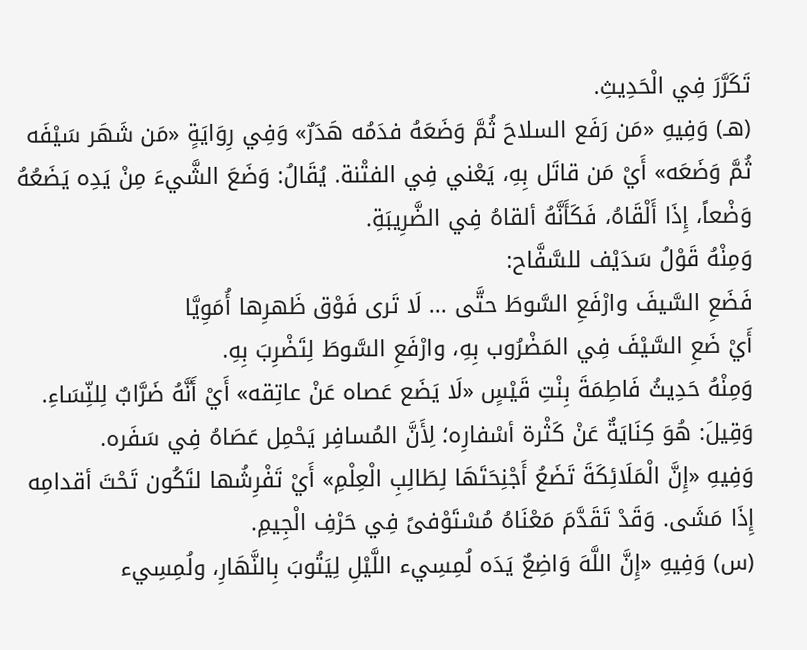تَكَرَّرَ فِي الْحَدِيثِ.
(هـ) وَفِيهِ «مَن رَفَع السلاحَ ثُمَّ وَضَعَهُ فدَمُه هَدَرٌ» وَفِي رِوَايَةٍ «مَن شَهَر سَيْفَه ثُمَّ وَضَعَه» أَيْ مَن قاتَل بِهِ، يَعْني فِي الفتْنة. يُقَالُ: وَضَعَ الشَّيءَ مِنْ يَدِه يَضَعُهُ وَضْعاً، إِذَا أَلْقَاهُ، فَكَأَنَّهُ ألقاهُ فِي الضَّرِيبَةِ.
وَمِنْهُ قَوْلُ سَدَيْف للسَّفَّاح:
فَضَعِ السَّيفَ وارْفَعِ السَّوطَ حتَّى ... لَا تَرى فَوْق ظَهرِها أُمَوِيَّا
أَيْ ضَعِ السَّيْفَ فِي المَضْرُوب بِهِ، وارْفَعِ السَّوطَ لِتَضْرِبَ بِهِ.
وَمِنْهُ حَدِيثُ فَاطِمَةَ بِنْتِ قَيْسٍ «لَا يَضَع عَصاه عَنْ عاتِقه» أَيْ أَنَّهُ ضَرَّابٌ لِلنِّسَاءِ.
وَقِيلَ: هُوَ كِنَايَةٌ عَنْ كَثْرة أسْفارِه؛ لِأَنَّ المُسافِر يَحْمِل عَصَاهُ فِي سَفَره.
وَفِيهِ «إِنَّ الْمَلَائِكَةَ تَضَعُ أَجْنِحَتَهَا لِطَالِبِ الْعِلْمِ» أَيْ تَفْرِشُها لتَكُون تَحْتَ أقدامِه إِذَا مَشَى. وَقَدْ تَقَدَّمَ مَعْنَاهُ مُسْتَوْفىً فِي حَرْفِ الْجِيمِ.
(س) وَفِيهِ «إِنَّ اللَّهَ وَاضِعٌ يَدَه لُمِسِيء اللَّيْلِ لِيَتُوبَ بِالنَّهَارِ، ولُمِسِيء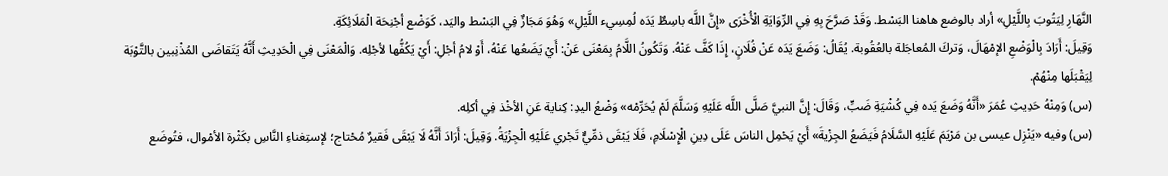النَّهَارِ لِيَتُوبَ بِاللَّيْلِ» أراد بالوضع هاهنا البَسْط. وَقَدْ صَرَّحَ بِهِ فِي الرِّوَايَةِ الْأُخْرَى «إِنَّ اللَّه باسِطٌ يَدَه لُمِسِيء اللَّيْلِ» وَهُوَ مَجَازٌ فِي البَسْط واليَد، كَوَضْع أجْنِحَة الْمَلَائِكَةِ.
وَقِيلَ: أَرَادَ بِالْوَضْعِ الإمْهَالَ، وَتركَ المُعاجَلة بالعُقُوبة. يُقَالُ: وَضَعَ يَدَه عَنْ فُلَانٍ، إِذَا كَفَّ عَنْهُ. وَتَكُونُ اللَّامُ بِمَعْنَى عَنْ: أَيْ يَضَعُها عَنْهُ، أَوْ لامُ أجْلِ: أَيْ يَكُفُّها لأجْلِه. وَالْمَعْنَى فِي الْحَدِيثِ أَنَّهُ يَتَقاضَى المُذْنِبين بالتَّوْبَة لِيَقْبَلَها مِنْهُمْ.
(س) وَمِنْهُ حَدِيثِ عُمَرَ «أَنَّهُ وَضَعَ يَده فِي كُشْيَةِ ضَبٍّ، وَقَالَ: إِنَّ النبيَّ صَلَّى اللَّه عَلَيْهِ وَسَلَّمَ لَمْ يُحَرِّمْه» وَضْعُ اليدِ: كِناية عَنِ الأخْذ فِي أكلِه.
(س) وفيه «يَنْزِل عيسى بن مَرْيَمَ عَلَيْهِ السَّلَامُ فَيَضَعُ الجِزْيةَ» أَيْ يَحْمِل الناسَ عَلَى دِينِ الْإِسْلَامِ، فَلَا يَبْقَى ذمِّيٌّ تَجْري عَلَيْهِ الْجِزْيَةُ. وَقِيلَ: أَرَادَ أَنَّهُ لَا يَبْقَى فَقيرٌ مُحْتاج؛ لإستِغناءِ النَّاسِ بكَثْرة الأمْوال، فتُوضَع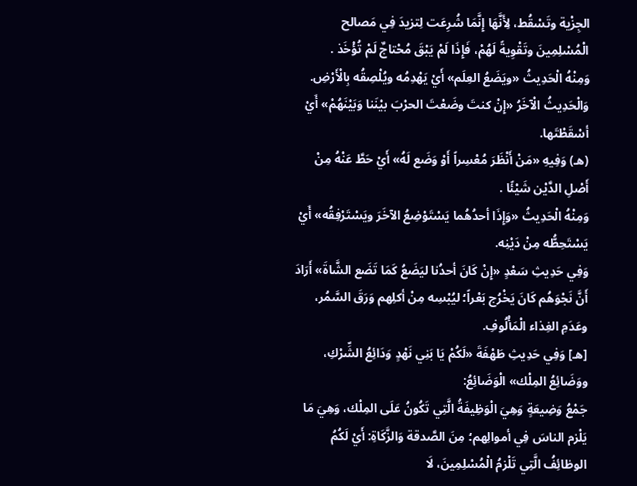الجِزْية وتَسْقُط، لِأَنَّهَا إِنَّمَا شُرِعَت لِتزيدَ فِي مَصالح الْمُسْلِمِينَ وتَقْوِيةً لَهُمْ، فَإِذَا لَمْ يَبْقَ مُحْتاجٌ لَمْ تُؤْخَذ .
وَمِنْهُ الْحَدِيثُ «ويَضَعُ العِلَم» أَيْ يَهْدِمُه ويُلْصِقُه بِالْأَرْضِ.
وَالْحَدِيثُ الْآخَرُ «إِنْ كنتَ وضَعْتَ الحرْبَ بيْنَنا وَبَيْنَهُمْ» أَيْ أسْقَطْتَها.
(هـ) وَفِيهِ «مَنْ أَنْظَرَ مُعْسِراً أَوْ وَضَع لَهُ» أَيْ حَطَّ عَنْهُ مِنْ أَصْلِ الدَّيْن شَيْئًا .
وَمِنْهُ الْحَدِيثُ «وَإِذَا أحدُهُما يَسْتَوْضِعُ الآخَرَ ويَسْتَرْفِقُه» أَيْ يَسْتَحِطُّه مِنْ دَيْنِه.
وَفِي حَدِيثِ سَعْدٍ «إِنْ كَانَ أحدُنا ليَضَعُ كَمَا تَضَع الشَّاةَ» أَرَادَ أَنَّ نَجْوَهُم كَانَ يَخْرُج بَعْراً؛ ليُبْسِه مِنْ أكلِهم وَرَقَ السَّمُر، وعَدَمِ الغِذاء الْمَأْلُوفِ.
[هـ] وَفِي حَدِيثِ طَهْفَةَ «لَكُمْ يَا بَنِي نَهْدٍ وَدَائِعُ الشِّرْكِ، ووَضَائِعُ المِلْك» الْوَضَائِعُ:
جَمْعُ وَضِيعَةٍ وَهِيَ الْوَظِيفَةُ الَّتِي تَكُونُ عَلَى المِلْك، وَهِيَ مَا يَلْزم الناسَ فِي أموالِهم؛ مِنَ الصَّدقة وَالزَّكَاةِ: أَيْ لَكُمُ الوظائِفُ الَّتِي تَلْزمُ الْمُسْلِمِينَ، لَا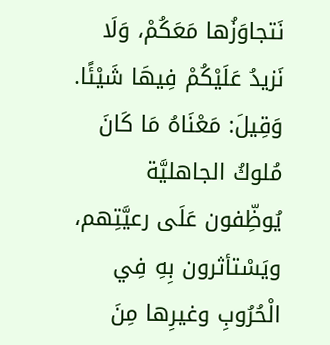نَتجاوَزُها مَعَكُمْ، وَلَا نَزيدُ عَلَيْكُمْ فِيهَا شَيْئًا.
وَقِيلَ: مَعْنَاهُ مَا كَانَ مُلوكُ الجاهليَّة يُوظِّفون عَلَى رعيَّتِهم، ويَسْتأثرون بِهِ فِي الْحُرُوبِ وغيرِها مِنَ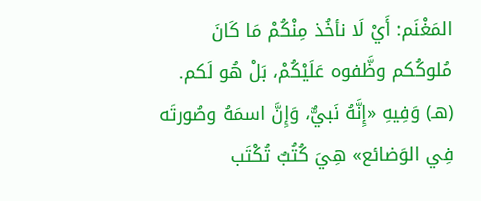المَغْنَم: أَيْ لَا نأخُذ مِنْكُمْ مَا كَانَ مُلوكُكم وظَّفوه عَلَيْكُمْ، بَلْ هُو لَكم.
(هـ) وَفِيهِ «إِنَّهُ نَبيٌّ، وَإِنَّ اسمَهُ وصُورتَه فِي الوَضائع» هِيَ كُتُبٌ تُكْتَب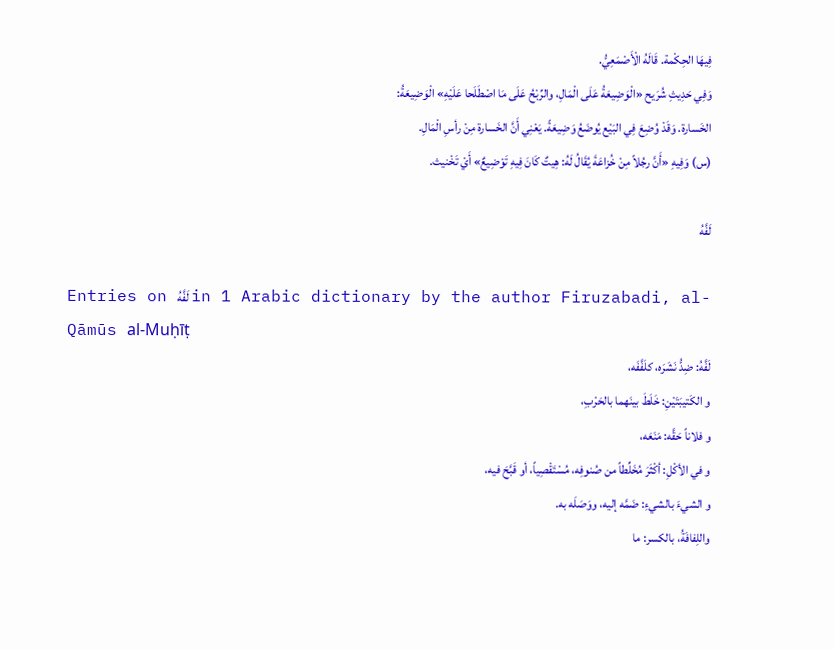فِيهَا الحِكْمة. قَالَهُ الْأَصْمَعِيُّ.
وَفِي حَدِيثِ شُرَيح «الْوَضِيعَةُ عَلَى الْمَالِ، والرِّبْحُ عَلَى مَا اصْطَلَحا عَلَيْهِ» الْوَضِيعَةُ:
الخَسارة. وَقَدْ وُضِعَ فِي البَيْع يُوضَعُ وَضِيعَةً. يَعْنِي أَنَّ الخَسارة مِنْ رأسِ الْمَالِ.
(س) وَفِيهِ «أَنَّ رجُلاً مِنْ خُزاعَةَ يُقَالُ لَهُ: هِيتٌ كَانَ فِيهِ تَوْضِيعٌ» أَيْ تَخْنيث.

لَفَّهُ

Entries on لَفَّهُ in 1 Arabic dictionary by the author Firuzabadi, al-Qāmūs al-Muḥīṭ
لَفَّهُ: ضِدُّ نَشَرَه، كلَفَّفَه،
و الكَتيبَتَيْنِ: خَلَطَ بينَهما بالحَرْبِ،
و فلاناً حَقَّه: مَنَعَه،
و في الأكْلِ: أكْثَرَ مُخَلِّطاً من صُنوفِه، مُسْتَقْصِياً، أو قَبَّحَ فيه،
و الشيءَ بالشيءِ: ضَمَّه إليه، ووَصَلَه به.
واللِفافَةُ، بالكسر: ما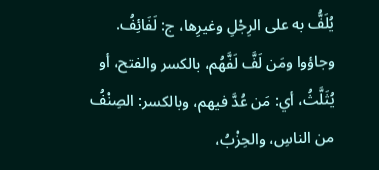يُلَفُّ به على الرِجْلِ وغيرِها، ج: لَفَائِفُ.
وجاؤوا ومَن لَفَّ لَفَّهُم، بالكسر والفتح، أو يُثَلَّثُ، أي: مَن عُدَّ فيهم، وبالكسر: الصِنْفُ من الناسِ، والحِزْبُ،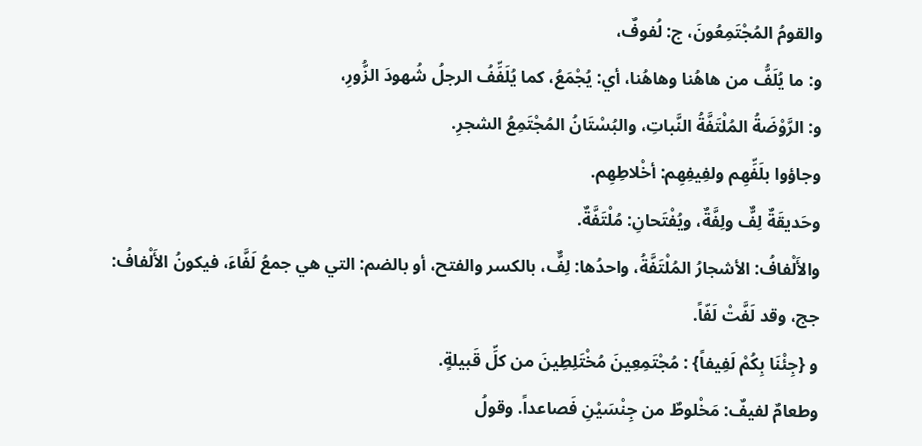والقومُ المُجْتَمِعُونَ، ج: لُفوفٌ،
و: ما يُلَفُّ من هاهُنا وهاهُنا، أي: يُجْمَعُ، كما يُلَفِّفُ الرجلُ شُهودَ الزُّورِ،
و: الرَّوْضَةُ المُلْتَفَّةُ النَّباتِ، والبُسْتَانُ المُجْتَمِعُ الشجرِ.
وجاؤوا بلَفِّهِم ولفِيفِهِم: أخْلاطِهِم.
وحَديقَةٌ لِفٌّ ولِفَّةٌ، ويُفْتَحانِ: مُلْتَفَّةٌ.
والأَلْفافُ: الأشجارُ المُلْتَفَّةُ، واحدُها: لِفٌّ، بالكسر والفتح، أو بالضم: التي هي جمعُ لَفَّاءَ، فيكونُ الأَلْفافُ:
جج، وقد لَفَّتْ لَفّاً.
و {جِئْنَا بِكُمْ لَفِيفاً} : مُجْتَمِعِينَ مُخْتَلِطِينَ من كلِّ قَبيلةٍ.
وطعامٌ لفيفٌ: مَخْلوطٌ من جِنْسَيْنِ فَصاعداً. وقولُ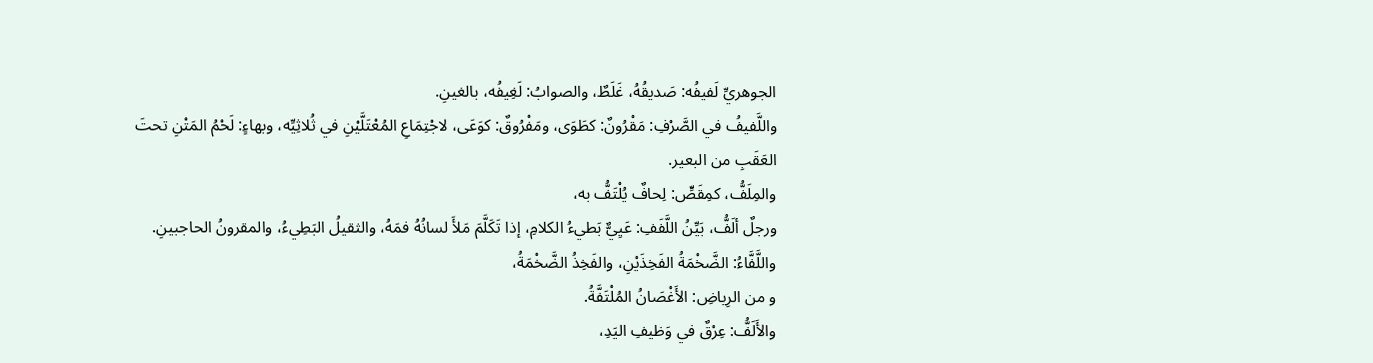الجوهريِّ لَفيفُه: صَديقُهُ، غَلَطٌ، والصوابُ: لَغِيفُه، بالغينِ.
واللَّفيفُ في الصَّرْفِ: مَقْرُونٌ: كطَوَى، ومَفْرُوقٌ: كوَعَى، لاجْتِمَاعِ المُعْتَلَّيْنِ في ثُلاثِيِّه، وبهاءٍ: لَحْمُ المَتْنِ تحتَ العَقَبِ من البعير.
والمِلَفُّ، كمِقَصٍّ: لِحافٌ يُلْتَفُّ به،
ورجلٌ ألَفُّ، بَيِّنُ اللَّفَفِ: عَيِيٌّ بَطيءُ الكلامِ، إذا تَكَلَّمَ مَلأَ لسانُهُ فمَهُ، والثقيلُ البَطِيءُ، والمقرونُ الحاجبينِ.
واللَّفَّاءُ: الضَّخْمَةُ الفَخِذَيْنِ، والفَخِذُ الضَّخْمَةُ،
و من الرِياضِ: الأَغْصَانُ المُلْتَفَّةُ.
والأَلَفُّ: عِرْقٌ في وَظيفِ اليَدِ،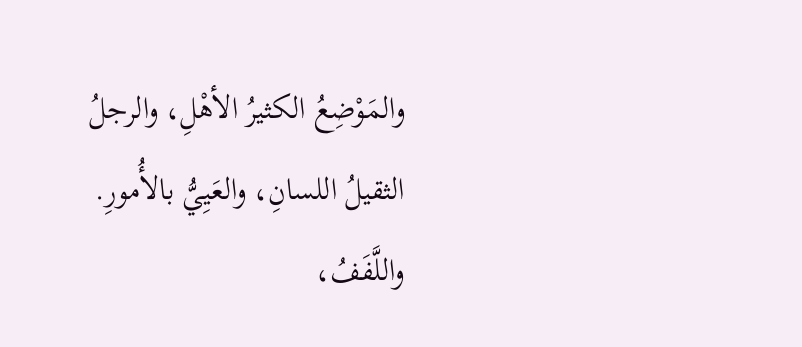والمَوْضِعُ الكثيرُ الأهْلِ، والرجلُ الثقيلُ اللسانِ، والعَيِيُّ بالأُمورِ.
واللَّفَفُ،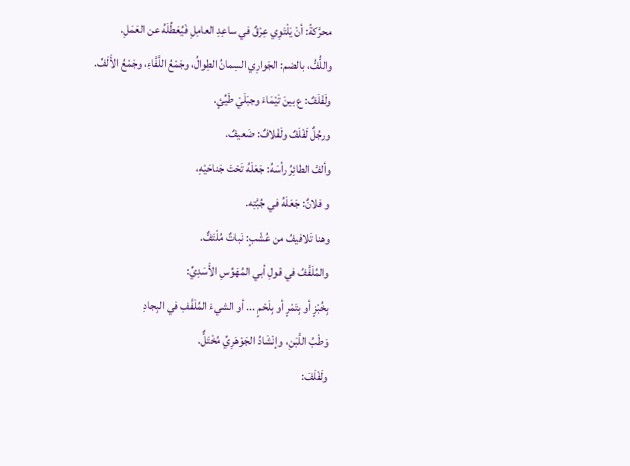محرَّكةً: أنْ يَلْتَوِي عِرْقٌ في ساعِدِ العامِلِ فَيُعَطِّلَهُ عن العَمَلِ.
واللُّفُّ، بالضم: الجَوارِي السِمانُ الطِوالُ، وجَمْعُ اللَّفَّاءِ، وجَمْعُ الأَلَفِّ.
ولَفْلَفٌ: ع بينَ تَيْمَاءَ وجبَلَيْ طَيِّئٍ.
ورجُلٌ لَفْلَفٌ ولَفْلافٌ: ضَعيفٌ.
وألفَّ الطائِرُ رأسَهُ: جَعَلَهُ تَحْتَ جَناحَيْهِ،
و فلانٌ: جَعَلَهُ في جُبَّتِه.
وهنا تَلافيفُ من عُشْبٍ: نَباتٌ مُلْتَفٌّ.
والمُلَفَّفُ في قولِ أبي المُهَوِّسِ الأَسَدِيِّ:
بِخُبْزٍ أو بِتَمْرٍ أو بِلَحْمٍ ... أو الشيءَ المُلَفَّفِ في البِجادِ
وَطْبُ اللَّبَنِ، وإنْشَادُ الجَوْهَرِيِّ مُخْتَلٌّ.
ولَفْلَفَ: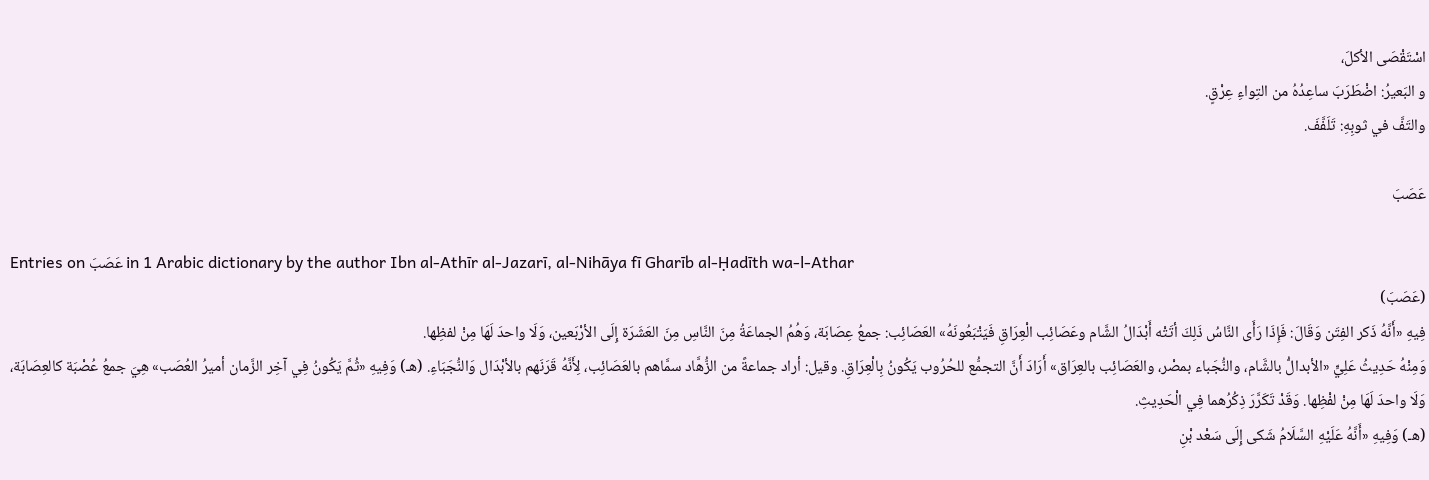اسْتَقْصَى الأكلَ،
و البَعيرُ: اضْطَرَبَ ساعِدُهُ من التِواءِ عِرْقٍ.
والتَفَّ في ثوبِهِ: تَلَفَّفَ.

عَصَبَ

Entries on عَصَبَ in 1 Arabic dictionary by the author Ibn al-Athīr al-Jazarī, al-Nihāya fī Gharīb al-Ḥadīth wa-l-Athar
(عَصَبَ)
فِيهِ «أَنَّهُ ذَكر الفِتَن وَقَالَ: فَإِذَا رَأَى النَّاسُ ذَلِكَ أتَتْه أَبْدَالُ الشَّام وعَصَائِب الْعِرَاقِ فَيَتْبَعُونَهُ» العَصَائِب: جمعُ عِصَابَة، وَهُمُ الجماعَةُ مِنَ النَّاسِ مِنَ العَشَرَة إِلَى الأرْبَعين، وَلَا واحدَ لَهَا مِنْ لفظِها.
وَمِنْهُ حَدِيثُ عَلِيٍّ «الأبدالُّ بالشَّام، والنُّجَباء بمصْر، والعَصَائِب بالعِرَاق» أَرَادَ أَنَّ التجمُّع للحُرُوب يَكُونُ بِالْعِرَاقِ. وقيل: أراد جماعةً من الزُّهَّاد سمَّاهم بالعَصَائِب، لِأَنَّهُ قَرَنَهم بالأبْدَال وَالنُّجَبَاءِ. (هـ) وَفِيهِ «ثُمَّ يَكُونُ فِي آخِر الزَّمان أميرُ العُصَب» هِيَ جمعُ عُصْبَة كالعِصَابَة، وَلَا واحدَ لَهَا مِنْ لفْظِها. وَقَدْ تَكَرَّرَ ذِكُرُهما فِي الْحَدِيثِ.
(هـ) وَفِيهِ «أَنَّهُ عَلَيْهِ السَّلَامُ شَكى إِلَى سَعْد بْنِ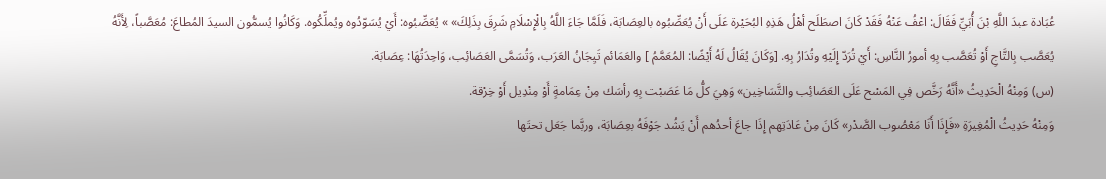عُبَادة عبدَ اللَّهِ بْنَ أُبَيِّ فَقَالَ: اعْفُ عَنْهُ فَقَدْ كَانَ اصطَلَح أهْلُ هَذِهِ البُحَيْرة عَلَى أَنْ يُعَصِّبُوه بالعِصَابَة، فَلَمَّا جَاءَ اللَّهُ بِالْإِسْلَامِ شَرِقَ بِذَلِكَ» » يُعَصِّبُوه: أَيْ يُسَوّدُوه ويُملِّكُوه. وَكَانُوا يُسمُّون السيدَ المُطاعَ: مُعَصَّباً، لِأَنَّهُ يُعَصَّب بِالتَّاجِ أَوْ تُعَصَّب بِهِ أمورُ النَّاسِ: أَيْ تُرَدّ إِلَيْهِ وتُدَارُ بِهِ. [وَكَانَ يُقَالُ لَهُ أَيْضًا: المُعَمَّمُ ] والعَمَائم تَيِجَانُ العَرَب، وَتُسَمَّى العَصَائِب، وَاحِدَتُهَا: عِصَابَة.
(س) وَمِنْهُ الْحَدِيثُ «أَنَّهُ رَخَّص فِي المَسْح عَلَى العَصَائِب والتَّسَاخِين» وَهِيَ كلُّ مَا عَصَبْت بِهِ رأسَك مِنْ عِمَامةٍ أَوْ مِنْدِيل أَوْ خِرْقة.
وَمِنْهُ حَدِيثُ الْمُغِيرَةِ «فَإِذَا أَنَا مَعْصُوب الصَّدْر» كَانَ مِنْ عَادَتِهم إِذَا جاعَ أحدُهم أَنْ يَشُد جَوْفَهُ بعِصَابَة، وربَّما جَعَل تحتَها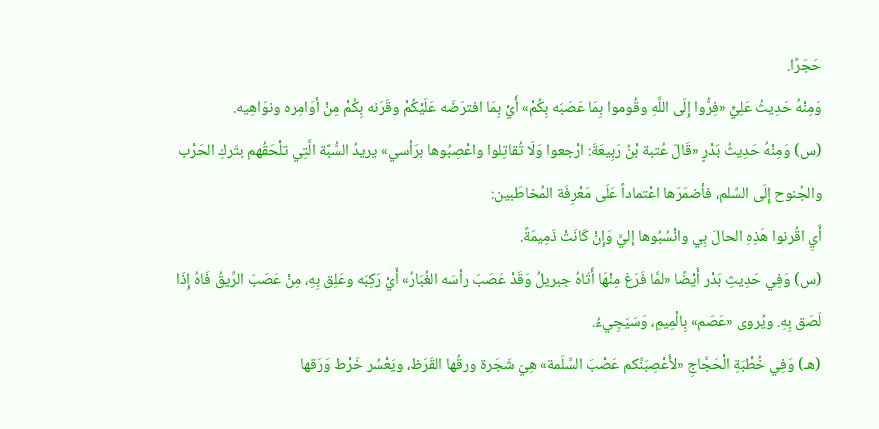حَجَرًا.
وَمِنْهُ حَدِيثُ عَلِيٍّ «فِرُّوا إِلَى اللَّهِ وقُوموا بِمَا عَصَبَه بِكُمْ» أَيْ بِمَا افترَضَه عَلَيْكُمْ وقَرَنه بِكُمْ مِنْ أوَامِره ونوَاهِيه.
(س) وَمِنْهُ حَدِيثُ بَدْرٍ «قَالَ عُتبة بْنُ رَبِيعَةَ: ارْجعوا وَلَا تُقاتِلوا واعْصِبُوها برَأسي» يريدُ السُّبَّة الَّتِي تلْحَقُهم بتَركِ الحَرْب والجُنوح إِلَى السِّلم، فأضمَرَها اعْتماداً عَلَى مَعْرِفَة المُخاطَبين:
أَيِ اقُرنوا هَذِهِ الحالَ بِي وانْسُبُوها إليَّ وَإِنْ كَانَتْ ذَمِيمَةً.
(س) وَفِي حَدِيثِ بَدْر أَيْضًا «لمَّا فَرَغ مِنْهَا أَتَاهُ جبريلُ وَقَدْ عَصَبَ رأسَه الغُبَارُ» أَيْ رَكِبَه وعَلِق بِهِ، مِنْ عَصَبَ الرِّيقُ فَاهُ إِذَا لَصَق بِهِ. ويُروى «عَصَم» بِالْمِيمِ، وَسَيَجِيءُ.
(هـ) وَفِي خُطْبَةِ الْحَجَّاجِ «لأَعْصِبَنَّكم عَصْبَ السَّلَمة» هِيَ شَجَرة ورقُها القَرَظ، ويَعْسُر خَرْط وَرَقها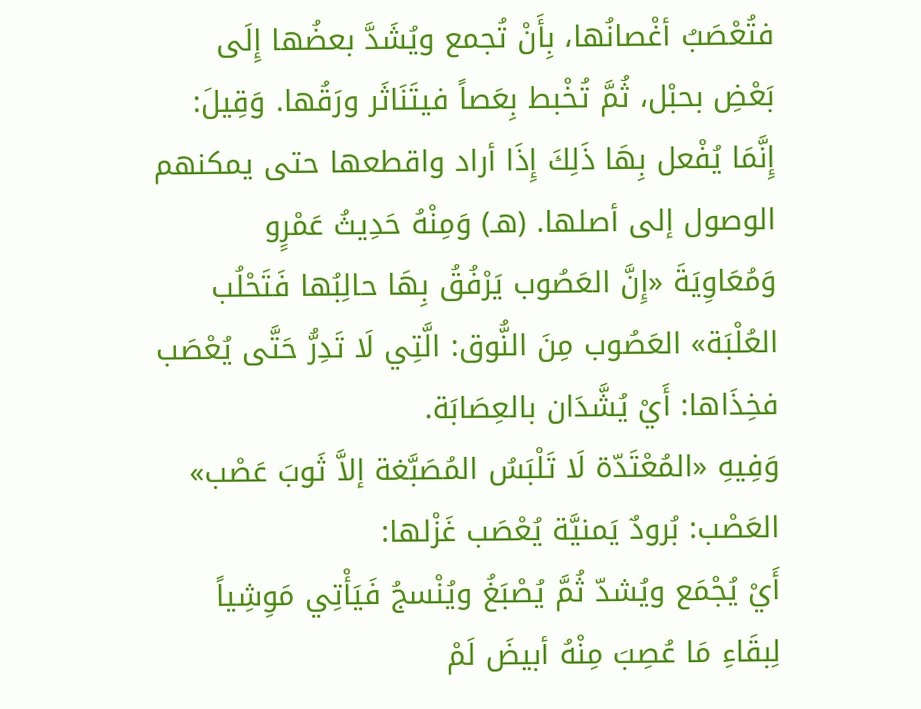فتُعْصَبُ أغْصانُها، بِأَنْ تُجمع ويُشَدَّ بعضُها إِلَى بَعْضِ بحبْل، ثُمَّ تُخْبط بِعَصاً فيتَنَاثَر ورَقُها. وَقِيلَ: إِنَّمَا يُفْعل بِهَا ذَلِكَ إِذَا أراد واقطعها حتى يمكنهم الوصول إلى أصلها. (هـ) وَمِنْهُ حَدِيثُ عَمْرٍو وَمُعَاوِيَةَ «إِنَّ العَصُوب يَرْفُقُ بِهَا حالِبُها فَتَحْلُب العُلْبَة» العَصُوب مِنَ النُّوق: الَّتِي لَا تَدِرُّ حَتَّى يُعْصَب فخِذَاها: أَيْ يُشَّدَان بالعِصَابَة.
وَفِيهِ «المُعْتَدّة لَا تَلْبَسُ المُصَبَّغة إلاَّ ثَوبَ عَصْب» العَصْب: بُرودٌ يَمنيَّة يُعْصَب غَزْلها:
أَيْ يُجْمَع ويُشدّ ثُمَّ يُصْبَغُ ويُنْسجُ فَيَأْتِي مَوِشِياً لِبقَاءِ مَا عُصِبَ مِنْهُ أبيضَ لَمْ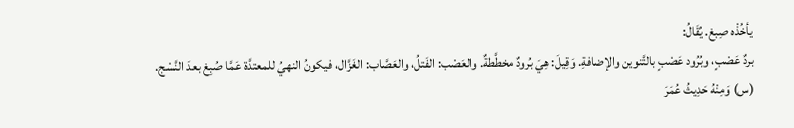يأخُذْه صِبغ. يُقَالُ:
بردٌ عَصْبٍ، وبُرُود عَصْبٍ بالتَّنوين والإضافةِ. وَقِيلَ: هِيَ بُرودٌ مخطَّطةٌ. والعَصْب: الفَتلُ، والعَصَّاب: الغَزَّال، فيكونُ النهيُ للمعتدَّة عَمَّا صُبِغ بعدَ النَّسْج.
(س) وَمِنْهُ حَدِيثُ عُمَرَ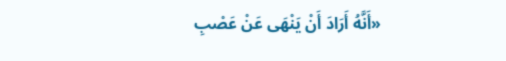«أَنَّهُ أَرَادَ أَنْ يَنْهَى عَنْ عَصْبِ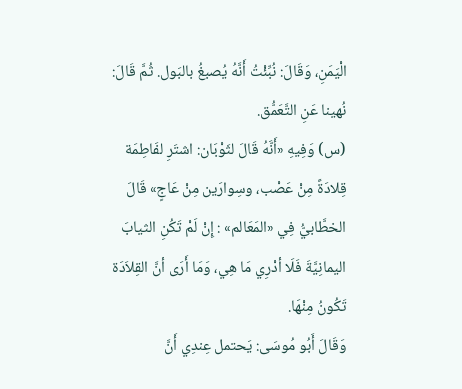الْيَمَنِ، وَقَالَ: نُبِّئْتُ أَنَّهُ يُصبغُ بالبَول. ثُمَّ قَالَ: نُهينا عَنِ التَّعَمُّق.
(س) وَفِيهِ «أَنَّهُ قَالَ لثَوْبَان: اشتَرِ لفَاطِمَة قِلادَةً مِنْ عَصْب، وسِوارَين مِنْ عَاجٍ» قَالَ الخطَّابيُّ فِي «المَعَالم» : إِنْ لَمْ تَكُنِ الثيابَ اليمانِيَّةَ فَلَا أدْرِي مَا هِي، وَمَا أَرَى أنَّ القِلاَدَة تَكُونُ مِنْهَا.
وَقَالَ أَبُو مُوسَى: يَحتمل عِندِي أَنَّ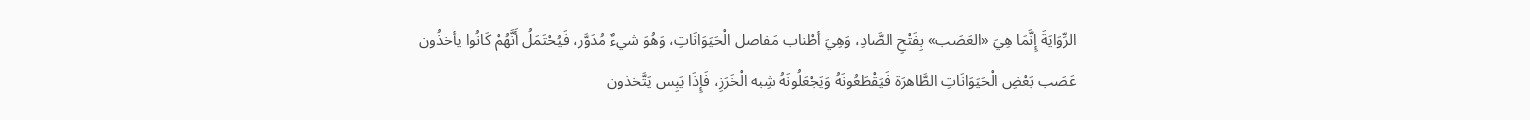الرِّوَايَةَ إِنَّمَا هِيَ «العَصَب» بِفَتْحِ الصَّادِ، وَهِيَ أطْناب مَفاصل الْحَيَوَانَاتِ، وَهُوَ شيءٌ مُدَوَّر، فَيُحْتَمَلُ أَنَّهُمْ كَانُوا يأخذُون عَصَب بَعْضِ الْحَيَوَانَاتِ الطَّاهرَة فَيَقْطَعُونَهُ وَيَجْعَلُونَهُ شِبه الْخَرَزِ، فَإِذَا يَبِس يَتَّخذون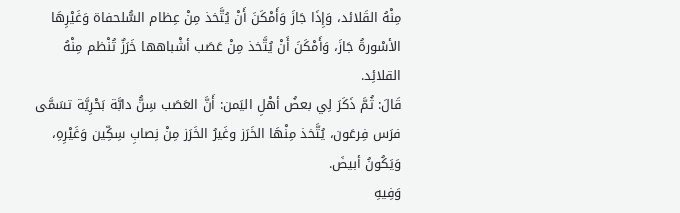مِنْهُ القَلائد، وَإِذَا جَازَ وَأَمْكَنَ أَنْ يُتَّخذ مِنْ عِظام السُّلحفاة وَغَيْرِهَا الأسْورةُ جَازَ، وَأَمْكَنَ أَنْ يُتَّخذ مِنْ عَصَب أشْباهها خَرَزٌ تُنْظم مِنْهُ القلائِد.
قَالَ: ثُمَّ ذَكَرَ لِي بعضُ أهْلِ اليَمن: أَنَّ العَصَب سِنُّ دابَّة بَحْرِيَّة تسَمَّى فرَس فِرعَون، يُتَّخذ مِنْهَا الخَرَز وغَيرُ الخَرَز مِنْ نِصابِ سِكِّين وَغَيْرِهِ، وَيَكُونُ أبيضَ.
وَفِيهِ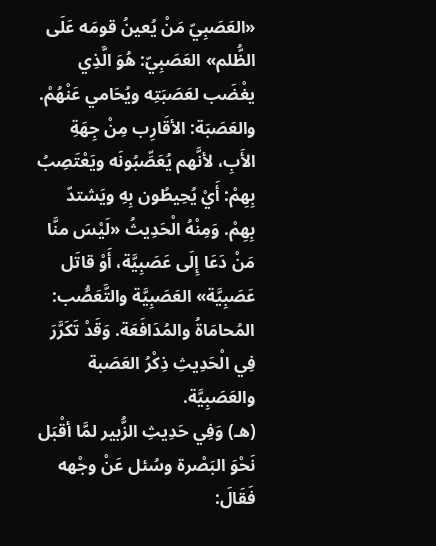«العَصَبِيّ مَنْ يُعينُ قومَه عَلَى الظُّلم» العَصَبِيّ: هُوَ الَّذِي يغْضَب لعَصَبَتِه ويُحَامي عَنْهُمْ. والعَصَبَة: الأقَارِب مِنْ جِهَةِ الأَبِ، لأنَّهم يُعَصِّبُونَه ويَعْتَصِبُ بِهِمْ: أَيْ يُحِيطُون بِهِ ويَشتدّ بِهِمْ. وَمِنْهُ الْحَدِيثُ «لَيْسَ منَّا مَنْ دَعَا إِلَى عَصَبِيَّة، أَوْ قاتَل عَصَبِيَّة» العَصَبِيَّة والتَّعَصُّب:
المُحامَاةُ والمُدَافَعَة. وَقَدْ تَكَرَّرَ فِي الْحَدِيثِ ذِكْرُ العَصَبة والعَصَبِيَّة.
(هـ) وَفِي حَدِيثِ الزُّبير لمَّا أقْبَل نَحْوَ البَصْرة وسُئل عَنْ وجْهه فَقَالَ: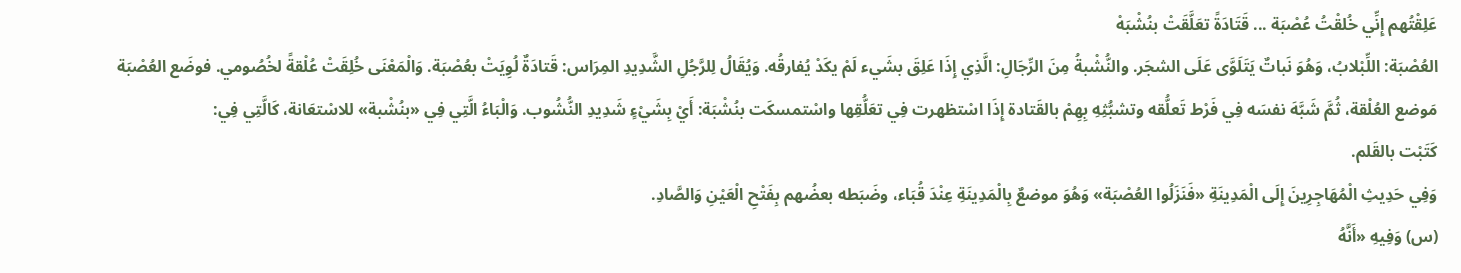عَلِقْتُهم إِنِّي خُلقْتُ عُصْبَة ... قَتَادَةً تعَلَّقَتْ بنُشْبَهْ
العُصْبَة: اللِّبْلابُ، وَهُوَ نَباتٌ يَتَلَوَّى عَلَى الشجَر. والنُّشْبةُ مِنَ الرِّجَالِ: الَّذِي إِذَا عَلِقَ بشَيء لَمْ يكَدْ يُفارقُه. وَيُقَالُ لِلرَّجُلِ الشَّدِيدِ المِرَاس: قَتادَةٌ لُوِيَتْ بعُصْبَة. وَالْمَعْنَى خُلِقَتْ عُلْقةً لخُصُومي. فوضَع العُصْبَة مَوضع العُلْقة، ثُمَّ شَبَّهَ نفسَه فِي فَرْط تَعلُّقه وتشبُّثِهِ بِهِمْ بالقَتادة إِذَا اسْتظهرت فِي تعَلُّقِها واسْتمسكَت بنُشْبَة: أَيْ بِشَيْءٍ شَدِيدِ النُّشُوب. وَالْبَاءُ الَّتِي فِي «بنُشْبة» للاسْتعَانة، كَالَّتِي فِي:
كَتَبْت بالقَلم.
وَفِي حَدِيثِ الْمُهَاجِرِينَ إِلَى الْمَدِينَةِ «فَنَزَلُوا العُصْبَة» وَهُوَ موضعٌ بِالْمَدِينَةِ عِنْدَ قُبَاء، وضَبَطه بعضُهم بِفَتْحِ الْعَيْنِ وَالصَّادِ.
(س) وَفِيهِ «أَنَّهُ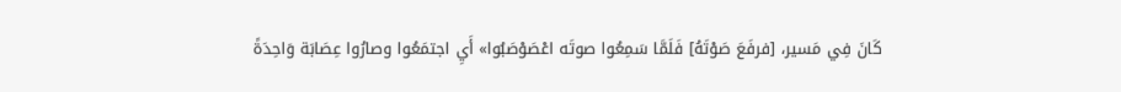كَانَ فِي مَسير، [فرفَعَ صَوْتَهُ] فَلَمَّا سَمِعُوا صوتَه اعْصَوْصَبُوا» أَيِ اجتمَعُوا وصارُوا عِصَابَة وَاحِدَةً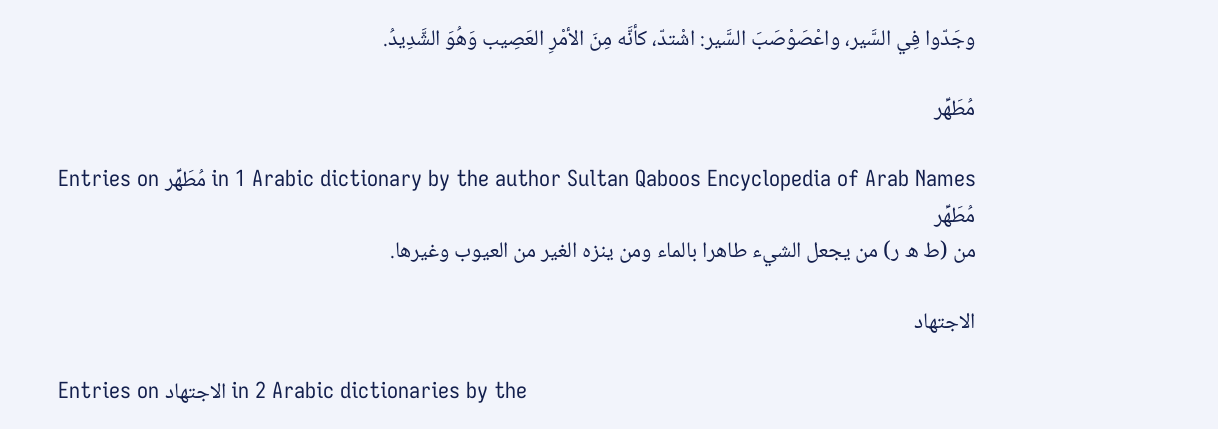وجَدّوا فِي السَّير، واعْصَوْصَبَ السَّير: اشْتدّ، كأنَّه مِنَ الأمْرِ العَصِيب وَهُوَ الشَّدِيدُ.

مُطَهِّر

Entries on مُطَهِّر in 1 Arabic dictionary by the author Sultan Qaboos Encyclopedia of Arab Names
مُطَهِّر
من (ط ه ر) من يجعل الشيء طاهرا بالماء ومن ينزه الغير من العيوب وغيرها.

الاجتهاد

Entries on الاجتهاد in 2 Arabic dictionaries by the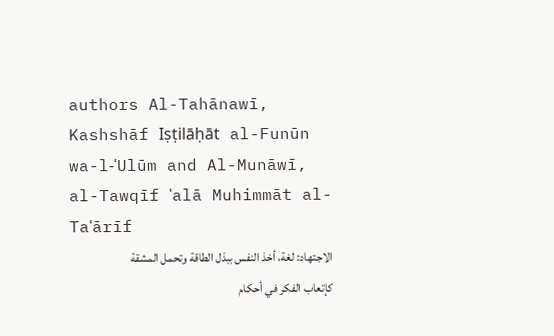authors Al-Tahānawī, Kashshāf Iṣṭilāḥāt al-Funūn wa-l-ʿUlūm and Al-Munāwī, al-Tawqīf ʿalā Muhimmāt al-Taʿārīf
الاجتهاد: لغة، أخذ النفس ببذل الطاقة وتحمل المشقة كإتعاب الفكر في أحكام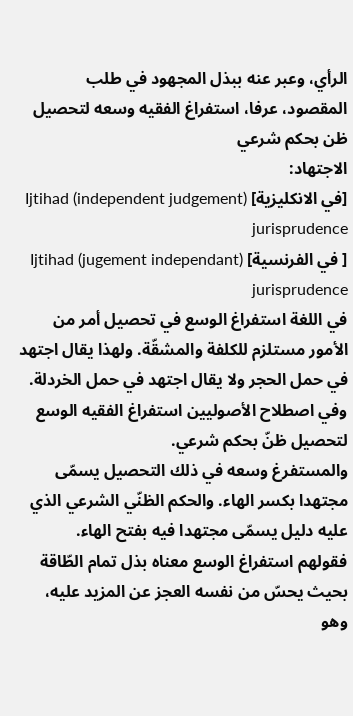الرأي، وعبر عنه ببذل المجهود في طلب المقصود، عرفا، استفراغ الفقيه وسعه لتحصيل ظن بحكم شرعي
الاجتهاد:
[في الانكليزية] Ijtihad (independent judgement) jurisprudence
[ في الفرنسية] Ijtihad (jugement independant) jurisprudence
في اللغة استفراغ الوسع في تحصيل أمر من الأمور مستلزم للكلفة والمشقّة. ولهذا يقال اجتهد في حمل الحجر ولا يقال اجتهد في حمل الخردلة. وفي اصطلاح الأصوليين استفراغ الفقيه الوسع لتحصيل ظنّ بحكم شرعي.
والمستفرغ وسعه في ذلك التحصيل يسمّى مجتهدا بكسر الهاء. والحكم الظنّي الشرعي الذي عليه دليل يسمّى مجتهدا فيه بفتح الهاء.
فقولهم استفراغ الوسع معناه بذل تمام الطّاقة بحيث يحسّ من نفسه العجز عن المزيد عليه، وهو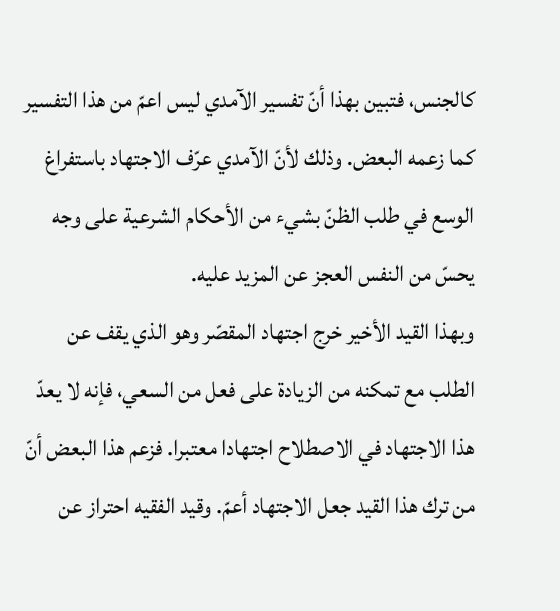كالجنس، فتبين بهذا أنّ تفسير الآمدي ليس اعمّ من هذا التفسير كما زعمه البعض. وذلك لأنّ الآمدي عرّف الاجتهاد باستفراغ الوسع في طلب الظنّ بشيء من الأحكام الشرعية على وجه يحسّ من النفس العجز عن المزيد عليه.
وبهذا القيد الأخير خرج اجتهاد المقصّر وهو الذي يقف عن الطلب مع تمكنه من الزيادة على فعل من السعي، فإنه لا يعدّ هذا الاجتهاد في الاصطلاح اجتهادا معتبرا. فزعم هذا البعض أنّ من ترك هذا القيد جعل الاجتهاد أعمّ. وقيد الفقيه احتراز عن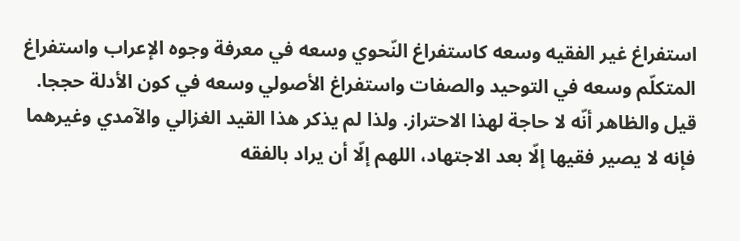استفراغ غير الفقيه وسعه كاستفراغ النّحوي وسعه في معرفة وجوه الإعراب واستفراغ المتكلّم وسعه في التوحيد والصفات واستفراغ الأصولي وسعه في كون الأدلة حججا. قيل والظاهر أنّه لا حاجة لهذا الاحتراز. ولذا لم يذكر هذا القيد الغزالي والآمدي وغيرهما فإنه لا يصير فقيها إلّا بعد الاجتهاد، اللهم إلّا أن يراد بالفقه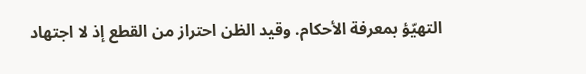التهيّؤ بمعرفة الأحكام. وقيد الظن احتراز من القطع إذ لا اجتهاد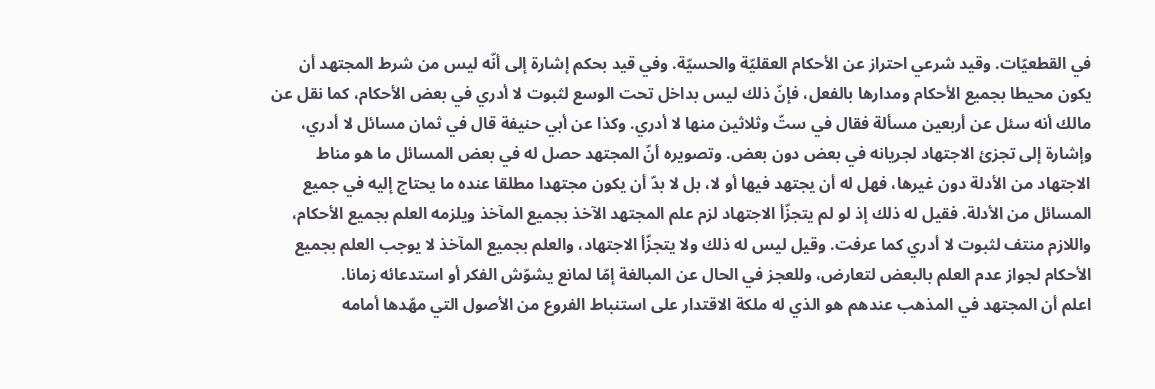في القطعيّات. وقيد شرعي احتراز عن الأحكام العقليّة والحسيّة. وفي قيد بحكم إشارة إلى أنّه ليس من شرط المجتهد أن يكون محيطا بجميع الأحكام ومدارها بالفعل، فإنّ ذلك ليس بداخل تحت الوسع لثبوت لا أدري في بعض الأحكام، كما نقل عن مالك أنه سئل عن أربعين مسألة فقال في ستّ وثلاثين منها لا أدري. وكذا عن أبي حنيفة قال في ثمان مسائل لا أدري، وإشارة إلى تجزئ الاجتهاد لجريانه في بعض دون بعض. وتصويره أنّ المجتهد حصل له في بعض المسائل ما هو مناط الاجتهاد من الأدلة دون غيرها، فهل له أن يجتهد فيها أو لا، بل لا بدّ أن يكون مجتهدا مطلقا عنده ما يحتاج إليه في جميع المسائل من الأدلة. فقيل له ذلك إذ لو لم يتجزّأ الاجتهاد لزم علم المجتهد الآخذ بجميع المآخذ ويلزمه العلم بجميع الأحكام، واللازم منتف لثبوت لا أدري كما عرفت. وقيل ليس له ذلك ولا يتجزّأ الاجتهاد، والعلم بجميع المآخذ لا يوجب العلم بجميع الأحكام لجواز عدم العلم بالبعض لتعارض، وللعجز في الحال عن المبالغة إمّا لمانع يشوّش الفكر أو استدعائه زمانا.
اعلم أن المجتهد في المذهب عندهم هو الذي له ملكة الاقتدار على استنباط الفروع من الأصول التي مهّدها أمامه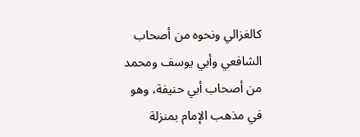كالغزالي ونحوه من أصحاب الشافعي وأبي يوسف ومحمد من أصحاب أبي حنيفة، وهو في مذهب الإمام بمنزلة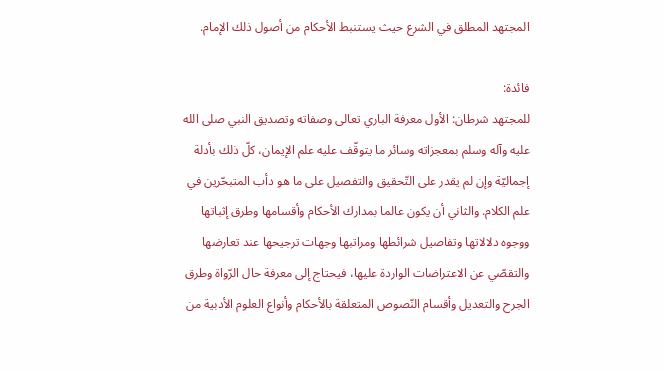المجتهد المطلق في الشرع حيث يستنبط الأحكام من أصول ذلك الإمام.

فائدة:
للمجتهد شرطان: الأول معرفة الباري تعالى وصفاته وتصديق النبي صلى الله عليه وآله وسلم بمعجزاته وسائر ما يتوقّف عليه علم الإيمان، كلّ ذلك بأدلة إجماليّة وإن لم يقدر على التّحقيق والتفصيل على ما هو دأب المتبحّرين في علم الكلام. والثاني أن يكون عالما بمدارك الأحكام وأقسامها وطرق إثباتها ووجوه دلالاتها وتفاصيل شرائطها ومراتبها وجهات ترجيحها عند تعارضها والتقصّي عن الاعتراضات الواردة عليها، فيحتاج إلى معرفة حال الرّواة وطرق الجرح والتعديل وأقسام النّصوص المتعلقة بالأحكام وأنواع العلوم الأدبية من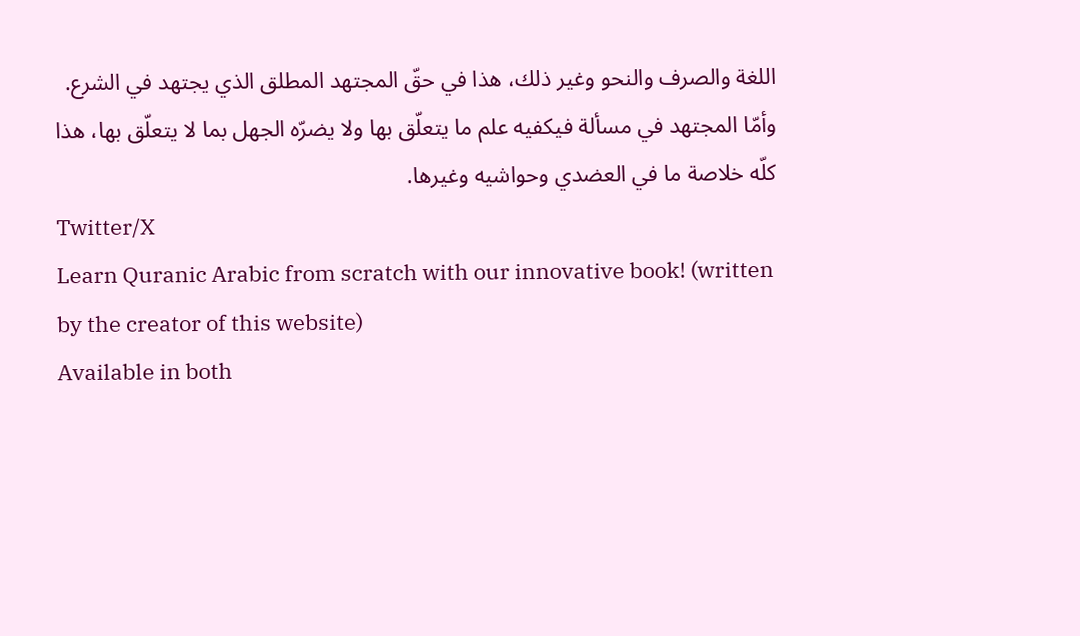اللغة والصرف والنحو وغير ذلك، هذا في حقّ المجتهد المطلق الذي يجتهد في الشرع.
وأمّا المجتهد في مسألة فيكفيه علم ما يتعلّق بها ولا يضرّه الجهل بما لا يتعلّق بها، هذا كلّه خلاصة ما في العضدي وحواشيه وغيرها.
Twitter/X
Learn Quranic Arabic from scratch with our innovative book! (written by the creator of this website)
Available in both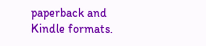paperback and Kindle formats.